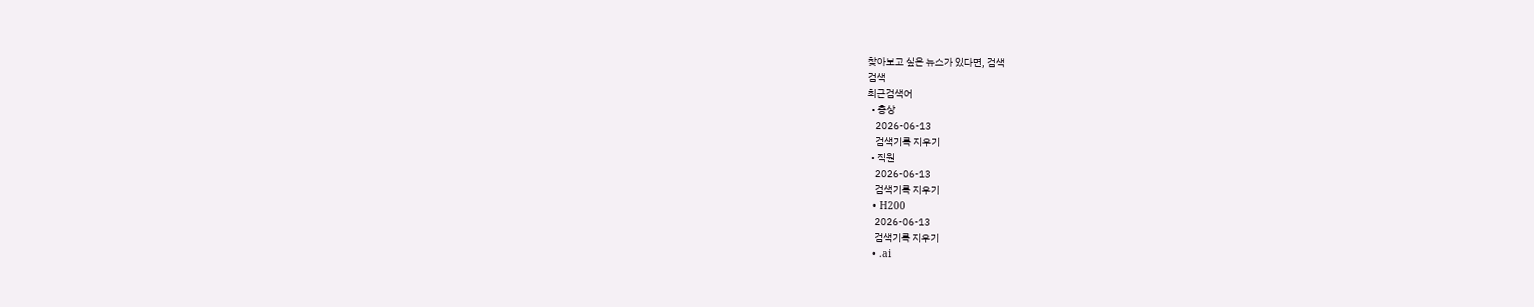찾아보고 싶은 뉴스가 있다면, 검색
검색
최근검색어
  • 총상
    2026-06-13
    검색기록 지우기
  • 직원
    2026-06-13
    검색기록 지우기
  • H200
    2026-06-13
    검색기록 지우기
  • .ai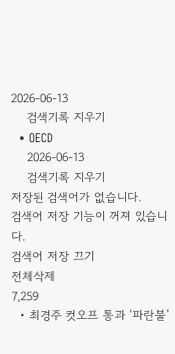2026-06-13
    검색기록 지우기
  • OECD
    2026-06-13
    검색기록 지우기
저장된 검색어가 없습니다.
검색어 저장 기능이 꺼져 있습니다.
검색어 저장 끄기
전체삭제
7,259
  • 최경주 컷오프 통과 ‘파란불’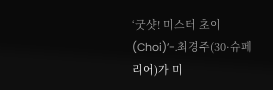‘굿샷! 미스터 초이(Choi)’-.최경주(30·슈페리어)가 미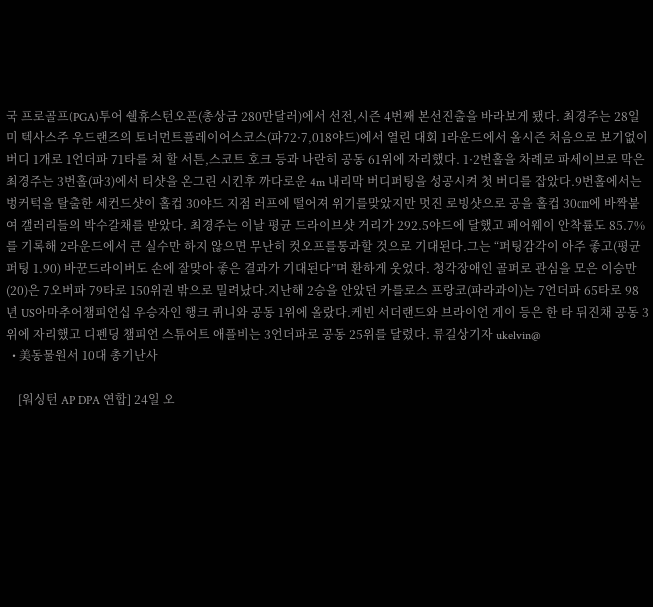국 프로골프(PGA)투어 쉘휴스턴오픈(총상금 280만달러)에서 선전,시즌 4번째 본선진출을 바라보게 됐다. 최경주는 28일 미 텍사스주 우드랜즈의 토너먼트플레이어스코스(파72·7,018야드)에서 열린 대회 1라운드에서 올시즌 처음으로 보기없이 버디 1개로 1언더파 71타를 쳐 할 서튼,스코트 호크 등과 나란히 공동 61위에 자리했다. 1·2번홀을 차례로 파세이브로 막은 최경주는 3번홀(파3)에서 티샷을 온그린 시킨후 까다로운 4m 내리막 버디퍼팅을 성공시켜 첫 버디를 잡았다.9번홀에서는 벙커턱을 탈출한 세컨드샷이 홀컵 30야드 지점 러프에 떨어져 위기를맞았지만 멋진 로빙샷으로 공을 홀컵 30㎝에 바짝붙여 갤러리들의 박수갈채를 받았다. 최경주는 이날 평균 드라이브샷 거리가 292.5야드에 달했고 페어웨이 안착률도 85.7%를 기록해 2라운드에서 큰 실수만 하지 않으면 무난히 컷오프를통과할 것으로 기대된다.그는 “퍼팅감각이 아주 좋고(평균 퍼팅 1.90) 바꾼드라이버도 손에 잘맞아 좋은 결과가 기대된다”며 환하게 웃었다. 청각장애인 골퍼로 관심을 모은 이승만(20)은 7오버파 79타로 150위권 밖으로 밀려났다.지난해 2승을 안았던 카를로스 프랑코(파라과이)는 7언더파 65타로 98년 US아마추어챔피언십 우승자인 행크 퀴니와 공동 1위에 올랐다.케빈 서더랜드와 브라이언 게이 등은 한 타 뒤진채 공동 3위에 자리했고 디펜딩 챔피언 스튜어트 애플비는 3언더파로 공동 25위를 달렸다. 류길상기자 ukelvin@
  • 美동물원서 10대 총기난사

    [워싱턴 AP DPA 연합] 24일 오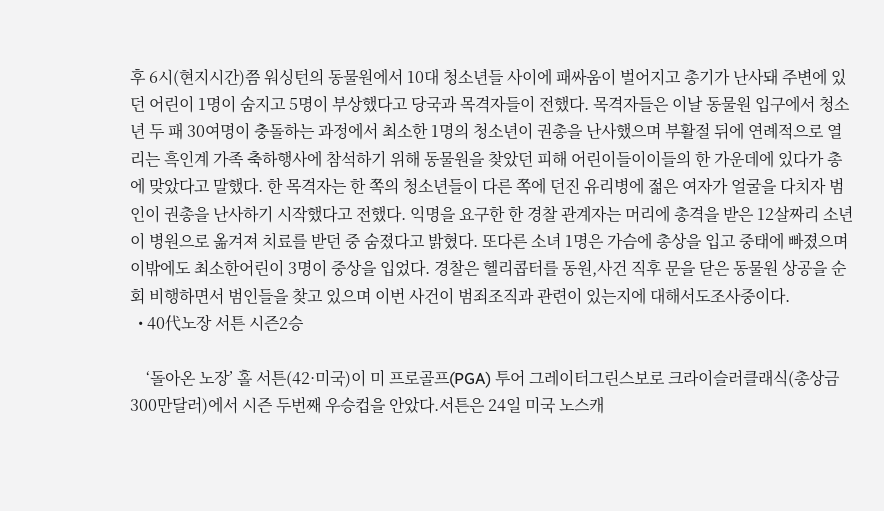후 6시(현지시간)쯤 워싱턴의 동물원에서 10대 청소년들 사이에 패싸움이 벌어지고 총기가 난사돼 주변에 있던 어린이 1명이 숨지고 5명이 부상했다고 당국과 목격자들이 전했다. 목격자들은 이날 동물원 입구에서 청소년 두 패 30여명이 충돌하는 과정에서 최소한 1명의 청소년이 권총을 난사했으며 부활절 뒤에 연례적으로 열리는 흑인계 가족 축하행사에 참석하기 위해 동물원을 찾았던 피해 어린이들이이들의 한 가운데에 있다가 총에 맞았다고 말했다. 한 목격자는 한 쪽의 청소년들이 다른 쪽에 던진 유리병에 젊은 여자가 얼굴을 다치자 범인이 권총을 난사하기 시작했다고 전했다. 익명을 요구한 한 경찰 관계자는 머리에 총격을 받은 12살짜리 소년이 병원으로 옮겨져 치료를 받던 중 숨졌다고 밝혔다. 또다른 소녀 1명은 가슴에 총상을 입고 중태에 빠졌으며 이밖에도 최소한어린이 3명이 중상을 입었다. 경찰은 헬리콥터를 동원,사건 직후 문을 닫은 동물원 상공을 순회 비행하면서 범인들을 찾고 있으며 이번 사건이 범죄조직과 관련이 있는지에 대해서도조사중이다.
  • 40代노장 서튼 시즌2승

    ‘돌아온 노장’ 홀 서튼(42·미국)이 미 프로골프(PGA) 투어 그레이터그린스보로 크라이슬러클래식(총상금 300만달러)에서 시즌 두번째 우승컵을 안았다.서튼은 24일 미국 노스캐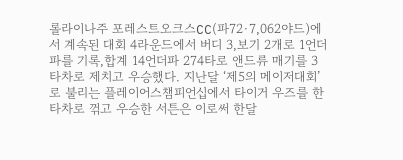롤라이나주 포레스트오크스CC(파72·7,062야드)에서 계속된 대회 4라운드에서 버디 3,보기 2개로 1언더파를 기록,합계 14언더파 274타로 앤드류 매기를 3타차로 제치고 우승했다. 지난달 ‘제5의 메이저대회’로 불리는 플레이어스챔피언십에서 타이거 우즈를 한타차로 꺾고 우승한 서튼은 이로써 한달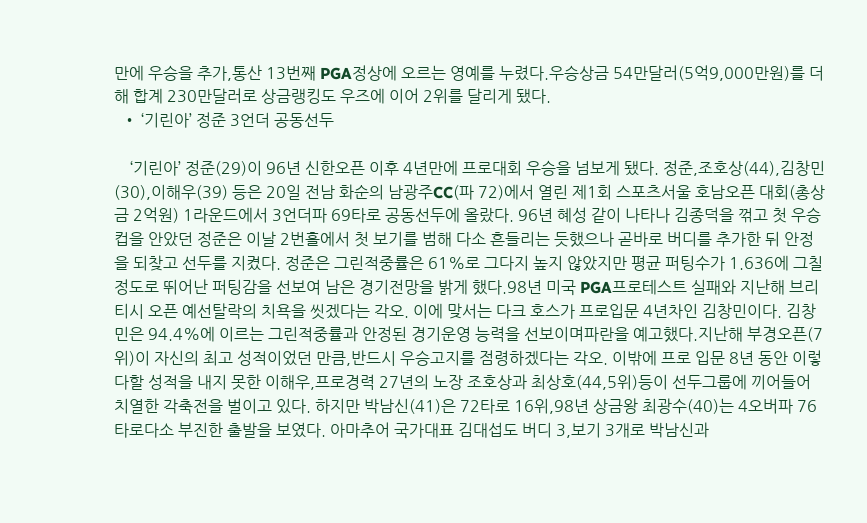만에 우승을 추가,통산 13번째 PGA정상에 오르는 영예를 누렸다.우승상금 54만달러(5억9,000만원)를 더해 합계 230만달러로 상금랭킹도 우즈에 이어 2위를 달리게 됐다.
  • ‘기린아’ 정준 3언더 공동선두

    ‘기린아’ 정준(29)이 96년 신한오픈 이후 4년만에 프로대회 우승을 넘보게 됐다. 정준,조호상(44),김창민(30),이해우(39) 등은 20일 전남 화순의 남광주CC(파 72)에서 열린 제1회 스포츠서울 호남오픈 대회(총상금 2억원) 1라운드에서 3언더파 69타로 공동선두에 올랐다. 96년 혜성 같이 나타나 김종덕을 꺾고 첫 우승컵을 안았던 정준은 이날 2번홀에서 첫 보기를 범해 다소 흔들리는 듯했으나 곧바로 버디를 추가한 뒤 안정을 되찾고 선두를 지켰다. 정준은 그린적중률은 61%로 그다지 높지 않았지만 평균 퍼팅수가 1.636에 그칠 정도로 뛰어난 퍼팅감을 선보여 남은 경기전망을 밝게 했다.98년 미국 PGA프로테스트 실패와 지난해 브리티시 오픈 예선탈락의 치욕을 씻겠다는 각오. 이에 맞서는 다크 호스가 프로입문 4년차인 김창민이다. 김창민은 94.4%에 이르는 그린적중률과 안정된 경기운영 능력을 선보이며파란을 예고했다.지난해 부경오픈(7위)이 자신의 최고 성적이었던 만큼,반드시 우승고지를 점령하겠다는 각오. 이밖에 프로 입문 8년 동안 이렇다할 성적을 내지 못한 이해우,프로경력 27년의 노장 조호상과 최상호(44,5위)등이 선두그룹에 끼어들어 치열한 각축전을 벌이고 있다. 하지만 박남신(41)은 72타로 16위,98년 상금왕 최광수(40)는 4오버파 76타로다소 부진한 출발을 보였다. 아마추어 국가대표 김대섭도 버디 3,보기 3개로 박남신과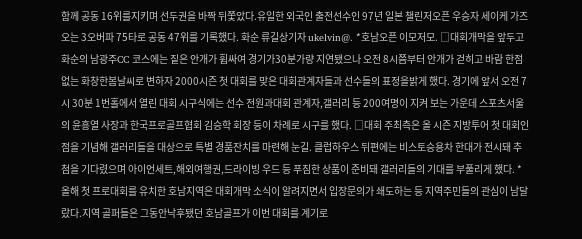함께 공동 16위를지키며 선두권을 바짝 뒤쫓았다.유일한 외국인 출전선수인 97년 일본 챌린저오픈 우승자 세이케 가즈오는 3오버파 75타로 공동 47위를 기록했다. 화순 류길상기자 ukelvin@. *호남오픈 이모저모. □대회개막을 앞두고 화순의 남광주CC 코스에는 짙은 안개가 휩싸여 경기가30분가량 지연됐으나 오전 8시쯤부터 안개가 걷히고 바람 한점 없는 화창한봄날씨로 변하자 2000시즌 첫 대회를 맞은 대회관계자들과 선수들의 표정을밝게 했다. 경기에 앞서 오전 7시 30분 1번홀에서 열린 대회 시구식에는 선수 전원과대회 관계자,갤러리 등 200여명이 지켜 보는 가운데 스포츠서울의 윤흥열 사장과 한국프로골프협회 김승학 회장 등이 차례로 시구를 했다. □대회 주최측은 올 시즌 지방투어 첫 대회인 점을 기념해 갤러리들을 대상으로 특별 경품잔치를 마련해 눈길. 클럽하우스 뒤편에는 비스토승용차 한대가 전시돼 추첨을 기다렸으며 아이언세트,해외여행권,드라이빙 우드 등 푸짐한 상품이 준비돼 갤러리들의 기대를 부풀리게 했다. *올해 첫 프로대회를 유치한 호남지역은 대회개막 소식이 알려지면서 입장문의가 쇄도하는 등 지역주민들의 관심이 남달랐다.지역 골퍼들은 그동안낙후됐던 호남골프가 이번 대회를 계기로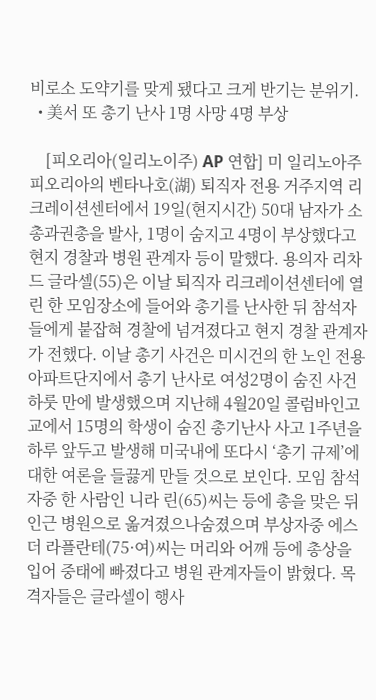비로소 도약기를 맞게 됐다고 크게 반기는 분위기.
  • 美서 또 총기 난사 1명 사망 4명 부상

    [피오리아(일리노이주) AP 연합] 미 일리노아주 피오리아의 벤타나호(湖) 퇴직자 전용 거주지역 리크레이션센터에서 19일(현지시간) 50대 남자가 소총과권총을 발사, 1명이 숨지고 4명이 부상했다고 현지 경찰과 병원 관계자 등이 말했다. 용의자 리차드 글라셀(55)은 이날 퇴직자 리크레이션센터에 열린 한 모임장소에 들어와 총기를 난사한 뒤 참석자들에게 붙잡혀 경찰에 넘겨졌다고 현지 경찰 관계자가 전했다. 이날 총기 사건은 미시건의 한 노인 전용 아파트단지에서 총기 난사로 여성2명이 숨진 사건 하룻 만에 발생했으며 지난해 4월20일 콜럼바인고교에서 15명의 학생이 숨진 총기난사 사고 1주년을 하루 앞두고 발생해 미국내에 또다시 ‘총기 규제’에 대한 여론을 들끓게 만들 것으로 보인다. 모임 참석자중 한 사람인 니라 린(65)씨는 등에 총을 맞은 뒤 인근 병원으로 옮겨졌으나숨졌으며 부상자중 에스더 라플란테(75·여)씨는 머리와 어깨 등에 총상을입어 중태에 빠졌다고 병원 관계자들이 밝혔다. 목격자들은 글라셀이 행사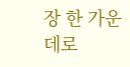장 한 가운데로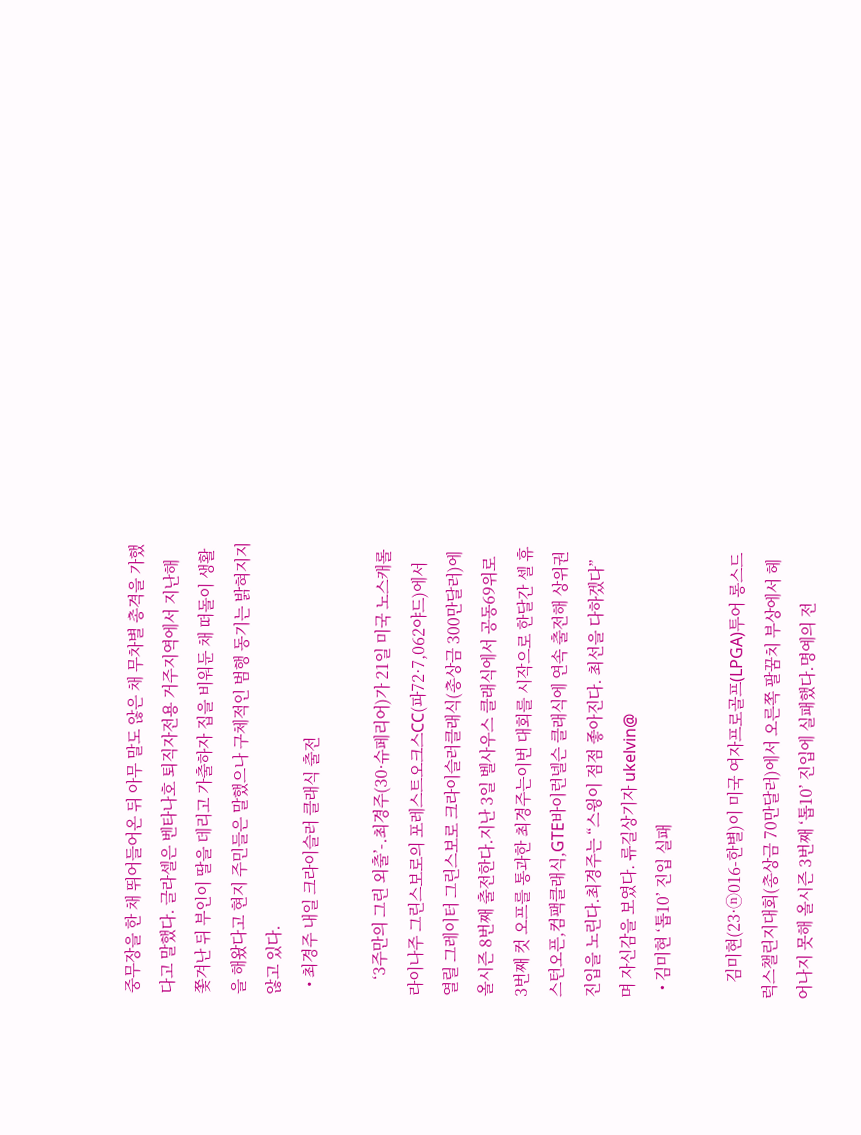중무장을 한 채 뛰어들어온 뒤 아무 말도 않은 채 무차별 총격을 가했다고 말했다. 글라셀은 벤타나호 퇴직자전용 거주지역에서 지난해 쫓겨난 뒤 부인이 딸을 데리고 가출하자 집을 비워둔 채 떠돌이 생활을 해왔다고 현지 주민들은 말했으나 구체적인 범행 동기는 밝혀지지 않고 있다.
  • 최경주 내일 크라이슬러 클래식 출전

    ‘3주만의 그린 외출’-.최경주(30·슈페리어)가 21일 미국 노스캐롤라이나주 그린스보로의 포레스트오크스CC(파72·7,062야드)에서 열릴 그레이터 그린스보로 크라이슬러클래식(총상금 300만달러)에 올시즌 8번째 출전한다.지난 3일 벨사우스 클래식에서 공동69위로 3번째 컷 오프를 통과한 최경주는이번 대회를 시작으로 한달간 셀 휴스턴오픈,컴팩클래식,GTE바이런넬슨 클래식에 연속 출전해 상위권 진입을 노린다.최경주는 “스윙이 점점 좋아진다. 최선을 다하겠다”며 자신감을 보였다. 류길상기자 ukelvin@
  • 김미현 ‘톱10’ 진입 실패

    김미현(23·ⓝ016-한별)이 미국 여자프로골프(LPGA)투어 롱스드럭스챌린지대회(총상금 70만달러)에서 오른쪽 팔꿈치 부상에서 헤어나지 못해 올시즌 3번째 ‘톱10’ 진입에 실패했다.명예의 전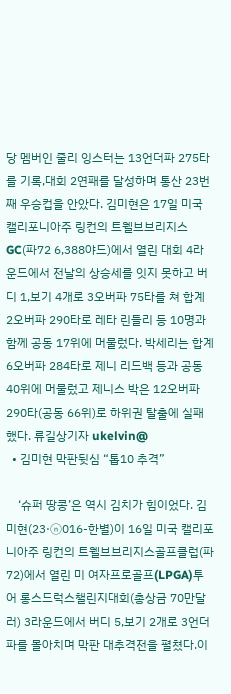당 멤버인 줄리 잉스터는 13언더파 275타를 기록,대회 2연패를 달성하며 통산 23번째 우승컵을 안았다. 김미현은 17일 미국 캘리포니아주 링컨의 트웰브브리지스GC(파72 6,388야드)에서 열린 대회 4라운드에서 전날의 상승세를 잇지 못하고 버디 1,보기 4개로 3오버파 75타를 쳐 합계 2오버파 290타로 레타 린들리 등 10명과 함께 공동 17위에 머물렀다. 박세리는 합계 6오버파 284타로 제니 리드백 등과 공동 40위에 머물렀고 제니스 박은 12오버파 290타(공동 66위)로 하위권 탈출에 실패했다. 류길상기자 ukelvin@
  • 김미현 막판뒷심 “톱10 추격”

    ‘슈퍼 땅콩’은 역시 김치가 힘이었다. 김미현(23·ⓝ016-한별)이 16일 미국 캘리포니아주 링컨의 트웰브브리지스골프클럽(파72)에서 열린 미 여자프로골프(LPGA)투어 롱스드럭스챌린지대회(총상금 70만달러) 3라운드에서 버디 5,보기 2개로 3언더파를 몰아치며 막판 대추격전을 펼쳤다.이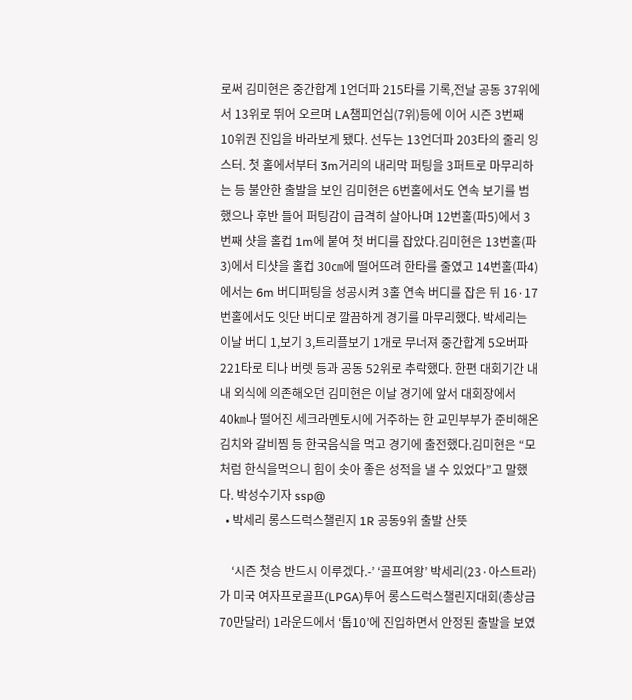로써 김미현은 중간합계 1언더파 215타를 기록,전날 공동 37위에서 13위로 뛰어 오르며 LA챔피언십(7위)등에 이어 시즌 3번째 10위권 진입을 바라보게 됐다. 선두는 13언더파 203타의 줄리 잉스터. 첫 홀에서부터 3m거리의 내리막 퍼팅을 3퍼트로 마무리하는 등 불안한 출발을 보인 김미현은 6번홀에서도 연속 보기를 범했으나 후반 들어 퍼팅감이 급격히 살아나며 12번홀(파5)에서 3번째 샷을 홀컵 1m에 붙여 첫 버디를 잡았다.김미현은 13번홀(파3)에서 티샷을 홀컵 30㎝에 떨어뜨려 한타를 줄였고 14번홀(파4)에서는 6m 버디퍼팅을 성공시켜 3홀 연속 버디를 잡은 뒤 16·17번홀에서도 잇단 버디로 깔끔하게 경기를 마무리했다. 박세리는 이날 버디 1,보기 3,트리플보기 1개로 무너져 중간합계 5오버파 221타로 티나 버렛 등과 공동 52위로 추락했다. 한편 대회기간 내내 외식에 의존해오던 김미현은 이날 경기에 앞서 대회장에서 40㎞나 떨어진 세크라멘토시에 거주하는 한 교민부부가 준비해온 김치와 갈비찜 등 한국음식을 먹고 경기에 출전했다.김미현은 “모처럼 한식을먹으니 힘이 솟아 좋은 성적을 낼 수 있었다”고 말했다. 박성수기자 ssp@
  • 박세리 롱스드럭스챌린지 1R 공동9위 출발 산뜻

    ‘시즌 첫승 반드시 이루겠다.-’ ‘골프여왕’ 박세리(23·아스트라)가 미국 여자프로골프(LPGA)투어 롱스드럭스챌린지대회(총상금 70만달러) 1라운드에서 ‘톱10’에 진입하면서 안정된 출발을 보였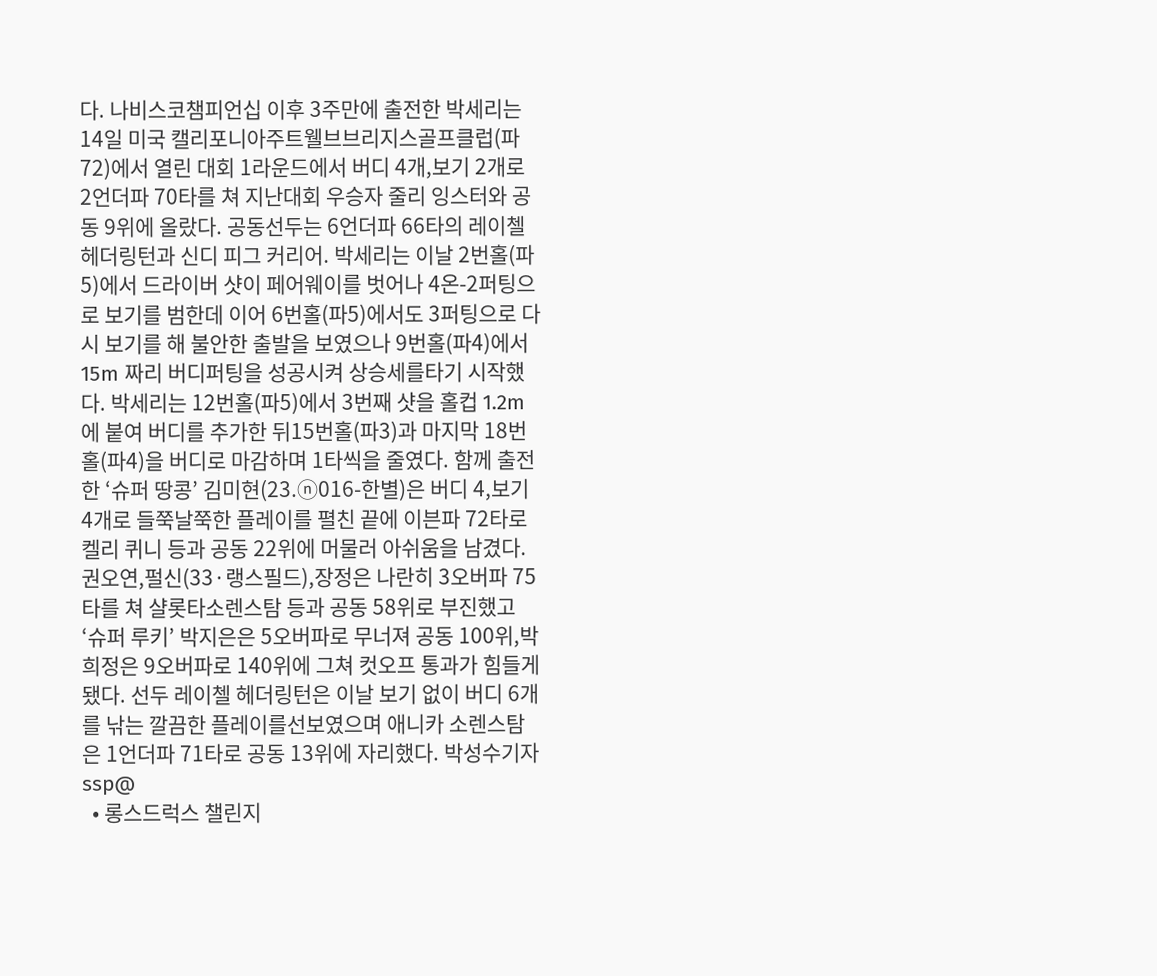다. 나비스코챔피언십 이후 3주만에 출전한 박세리는 14일 미국 캘리포니아주트웰브브리지스골프클럽(파72)에서 열린 대회 1라운드에서 버디 4개,보기 2개로 2언더파 70타를 쳐 지난대회 우승자 줄리 잉스터와 공동 9위에 올랐다. 공동선두는 6언더파 66타의 레이첼 헤더링턴과 신디 피그 커리어. 박세리는 이날 2번홀(파5)에서 드라이버 샷이 페어웨이를 벗어나 4온-2퍼팅으로 보기를 범한데 이어 6번홀(파5)에서도 3퍼팅으로 다시 보기를 해 불안한 출발을 보였으나 9번홀(파4)에서 15m 짜리 버디퍼팅을 성공시켜 상승세를타기 시작했다. 박세리는 12번홀(파5)에서 3번째 샷을 홀컵 1.2m에 붙여 버디를 추가한 뒤15번홀(파3)과 마지막 18번홀(파4)을 버디로 마감하며 1타씩을 줄였다. 함께 출전한 ‘슈퍼 땅콩’ 김미현(23.ⓝ016-한별)은 버디 4,보기 4개로 들쭉날쭉한 플레이를 펼친 끝에 이븐파 72타로 켈리 퀴니 등과 공동 22위에 머물러 아쉬움을 남겼다. 권오연,펄신(33·랭스필드),장정은 나란히 3오버파 75타를 쳐 샬롯타소렌스탐 등과 공동 58위로 부진했고 ‘슈퍼 루키’ 박지은은 5오버파로 무너져 공동 100위,박희정은 9오버파로 140위에 그쳐 컷오프 통과가 힘들게 됐다. 선두 레이첼 헤더링턴은 이날 보기 없이 버디 6개를 낚는 깔끔한 플레이를선보였으며 애니카 소렌스탐은 1언더파 71타로 공동 13위에 자리했다. 박성수기자 ssp@
  • 롱스드럭스 챌린지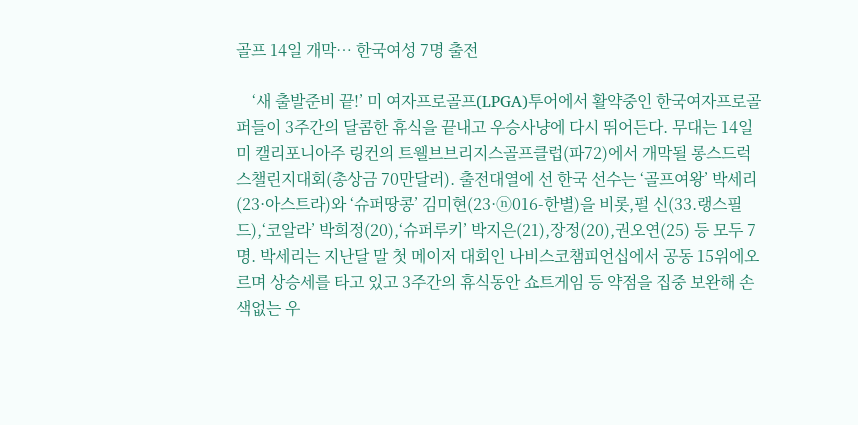골프 14일 개막… 한국여성 7명 출전

    ‘새 출발준비 끝!’ 미 여자프로골프(LPGA)투어에서 활약중인 한국여자프로골퍼들이 3주간의 달콤한 휴식을 끝내고 우승사냥에 다시 뛰어든다. 무대는 14일 미 캘리포니아주 링컨의 트웰브브리지스골프클럽(파72)에서 개막될 롱스드럭스챌린지대회(총상금 70만달러). 출전대열에 선 한국 선수는 ‘골프여왕’ 박세리(23·아스트라)와 ‘슈퍼땅콩’ 김미현(23·ⓝ016-한별)을 비롯,펄 신(33.랭스필드),‘코알라’ 박희정(20),‘슈퍼루키’ 박지은(21),장정(20),권오연(25) 등 모두 7명. 박세리는 지난달 말 첫 메이저 대회인 나비스코챔피언십에서 공동 15위에오르며 상승세를 타고 있고 3주간의 휴식동안 쇼트게임 등 약점을 집중 보완해 손색없는 우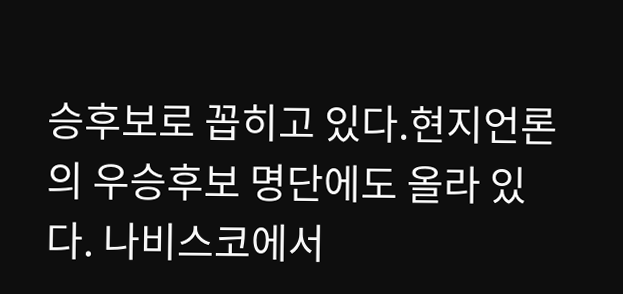승후보로 꼽히고 있다.현지언론의 우승후보 명단에도 올라 있다. 나비스코에서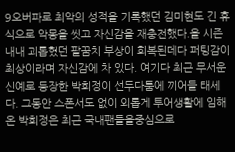9오버파로 최악의 성적을 기록했던 김미현도 긴 휴식으로 악몽을 씻고 자신감을 재충전했다.올 시즌 내내 괴롭혔던 팔꿈치 부상이 회복된데다 퍼팅감이 최상이라며 자신감에 차 있다. 여기다 최근 무서운 신예로 등장한 박희정이 선두다툼에 끼어들 태세다. 그동안 스폰서도 없이 외롭게 투어생활에 임해온 박희정은 최근 국내팬들을중심으로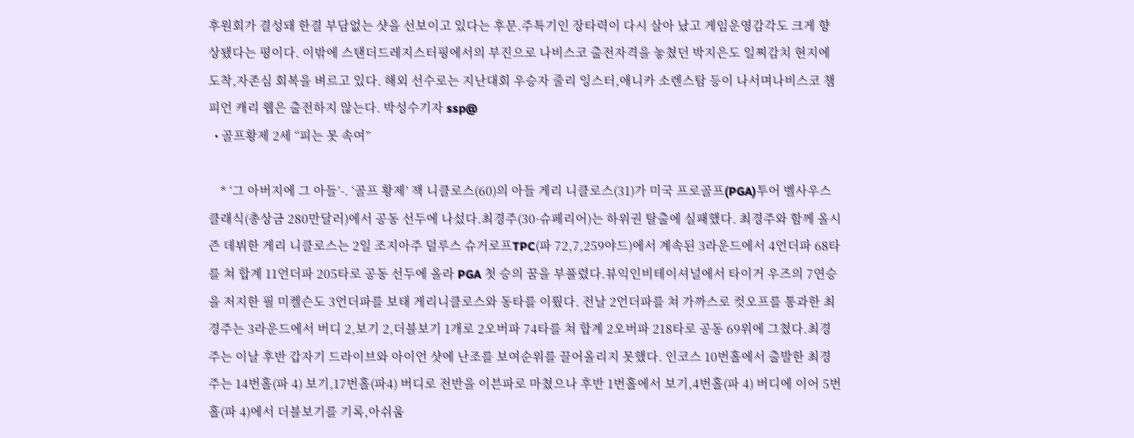후원회가 결성돼 한결 부담없는 샷을 선보이고 있다는 후문.주특기인 장타력이 다시 살아 났고 게임운영감각도 크게 향상됐다는 평이다. 이밖에 스탠더드레지스터핑에서의 부진으로 나비스코 출전자격을 놓쳤던 박지은도 일찌감치 현지에 도착,자존심 회복을 벼르고 있다. 해외 선수로는 지난대회 우승자 줄리 잉스터,애니카 소렌스탐 등이 나서며나비스코 챔피언 캐리 웹은 출전하지 않는다. 박성수기자 ssp@
  • 골프황제 2세 “피는 못 속여”

    * ‘그 아버지에 그 아들’-. ‘골프 황제’ 잭 니클로스(60)의 아들 게리 니클로스(31)가 미국 프로골프(PGA)투어 벨사우스클래식(총상금 280만달러)에서 공동 선두에 나섰다.최경주(30·슈페리어)는 하위권 탈출에 실패했다. 최경주와 함께 올시즌 데뷔한 게리 니클로스는 2일 조지아주 덜루스 슈거로프TPC(파 72,7,259야드)에서 계속된 3라운드에서 4언더파 68타를 쳐 합계 11언더파 205타로 공동 선두에 올라 PGA 첫 승의 꿈을 부풀렸다.뷰익인비테이셔널에서 타이거 우즈의 7연승을 저지한 필 미켈슨도 3언더파를 보태 게리니클로스와 동타를 이뤘다. 전날 2언더파를 쳐 가까스로 컷오프를 통과한 최경주는 3라운드에서 버디 2,보기 2,더블보기 1개로 2오버파 74타를 쳐 합계 2오버파 218타로 공동 69위에 그쳤다.최경주는 이날 후반 갑자기 드라이브와 아이언 샷에 난조를 보여순위를 끌어올리지 못했다. 인코스 10번홀에서 출발한 최경주는 14번홀(파 4) 보기,17번홀(파4) 버디로 전반을 이븐파로 마쳤으나 후반 1번홀에서 보기,4번홀(파 4) 버디에 이어 5번홀(파 4)에서 더블보기를 기록,아쉬움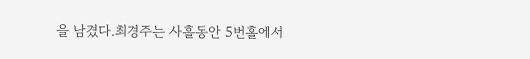을 남겼다.최경주는 사흘동안 5번홀에서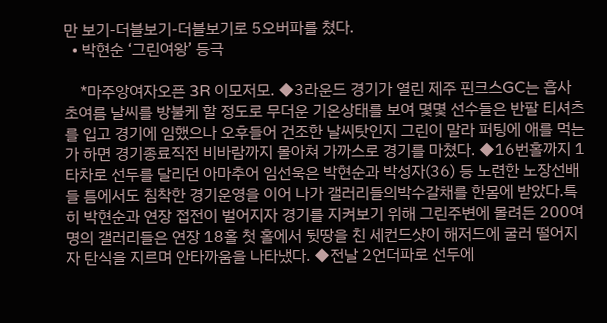만 보기-더블보기-더블보기로 5오버파를 쳤다.
  • 박현순 ‘그린여왕’ 등극

    *마주앙여자오픈 3R 이모저모. ◆3라운드 경기가 열린 제주 핀크스GC는 흡사 초여름 날씨를 방불케 할 정도로 무더운 기온상태를 보여 몇몇 선수들은 반팔 티셔츠를 입고 경기에 임했으나 오후들어 건조한 날씨탓인지 그린이 말라 퍼팅에 애를 먹는가 하면 경기종료직전 비바람까지 몰아쳐 가까스로 경기를 마쳤다. ◆16번홀까지 1타차로 선두를 달리던 아마추어 임선욱은 박현순과 박성자(36) 등 노련한 노장선배들 틈에서도 침착한 경기운영을 이어 나가 갤러리들의박수갈채를 한몸에 받았다.특히 박현순과 연장 접전이 벌어지자 경기를 지켜보기 위해 그린주변에 몰려든 200여명의 갤러리들은 연장 18홀 첫 홀에서 뒷땅을 친 세컨드샷이 해저드에 굴러 떨어지자 탄식을 지르며 안타까움을 나타냈다. ◆전날 2언더파로 선두에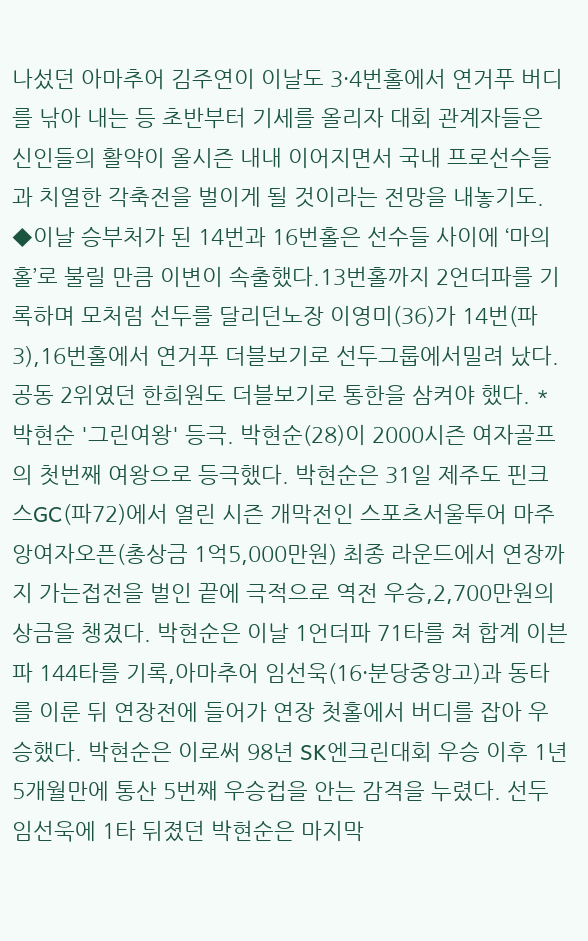나섰던 아마추어 김주연이 이날도 3·4번홀에서 연거푸 버디를 낚아 내는 등 초반부터 기세를 올리자 대회 관계자들은 신인들의 활약이 올시즌 내내 이어지면서 국내 프로선수들과 치열한 각축전을 벌이게 될 것이라는 전망을 내놓기도. ◆이날 승부처가 된 14번과 16번홀은 선수들 사이에 ‘마의 홀’로 불릴 만큼 이변이 속출했다.13번홀까지 2언더파를 기록하며 모처럼 선두를 달리던노장 이영미(36)가 14번(파 3),16번홀에서 연거푸 더블보기로 선두그룹에서밀려 났다.공동 2위였던 한희원도 더블보기로 통한을 삼켜야 했다. *박현순 '그린여왕' 등극. 박현순(28)이 2000시즌 여자골프의 첫번째 여왕으로 등극했다. 박현순은 31일 제주도 핀크스GC(파72)에서 열린 시즌 개막전인 스포츠서울투어 마주앙여자오픈(총상금 1억5,000만원) 최종 라운드에서 연장까지 가는접전을 벌인 끝에 극적으로 역전 우승,2,700만원의 상금을 챙겼다. 박현순은 이날 1언더파 71타를 쳐 합계 이븐파 144타를 기록,아마추어 임선욱(16·분당중앙고)과 동타를 이룬 뒤 연장전에 들어가 연장 첫홀에서 버디를 잡아 우승했다. 박현순은 이로써 98년 SK엔크린대회 우승 이후 1년5개월만에 통산 5번째 우승컵을 안는 감격을 누렸다. 선두 임선욱에 1타 뒤졌던 박현순은 마지막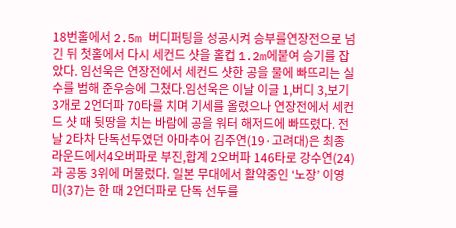18번홀에서 2.5m 버디퍼팅을 성공시켜 승부를연장전으로 넘긴 뒤 첫홀에서 다시 세컨드 샷을 홀컵 1.2m에붙여 승기를 잡았다. 임선욱은 연장전에서 세컨드 샷한 공을 물에 빠뜨리는 실수를 범해 준우승에 그쳤다.임선욱은 이날 이글 1,버디 3,보기 3개로 2언더파 70타를 치며 기세를 올렸으나 연장전에서 세컨드 샷 때 뒷땅을 치는 바람에 공을 워터 해저드에 빠뜨렸다. 전날 2타차 단독선두였던 아마추어 김주연(19·고려대)은 최종 라운드에서4오버파로 부진,합계 2오버파 146타로 강수연(24)과 공동 3위에 머물렀다. 일본 무대에서 활약중인 ‘노장’ 이영미(37)는 한 때 2언더파로 단독 선두를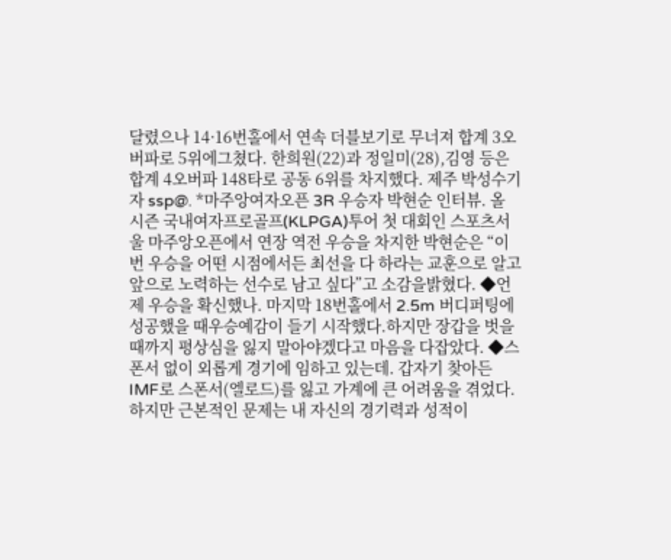달렸으나 14·16번홀에서 연속 더블보기로 무너져 합계 3오버파로 5위에그쳤다. 한희원(22)과 정일미(28),김영 등은 합계 4오버파 148타로 공동 6위를 차지했다. 제주 박성수기자 ssp@. *마주앙여자오픈 3R 우승자 박현순 인터뷰. 올 시즌 국내여자프로골프(KLPGA)투어 첫 대회인 스포츠서울 마주앙오픈에서 연장 역전 우승을 차지한 박현순은 “이번 우승을 어떤 시점에서든 최선을 다 하라는 교훈으로 알고 앞으로 노력하는 선수로 남고 싶다”고 소감을밝혔다. ◆언제 우승을 확신했나. 마지막 18번홀에서 2.5m 버디퍼팅에 성공했을 때우승예감이 들기 시작했다.하지만 장갑을 벗을 때까지 평상심을 잃지 말아야겠다고 마음을 다잡았다. ◆스폰서 없이 외롭게 경기에 임하고 있는데. 갑자기 찾아든 IMF로 스폰서(엘로드)를 잃고 가계에 큰 어려움을 겪었다.하지만 근본적인 문제는 내 자신의 경기력과 성적이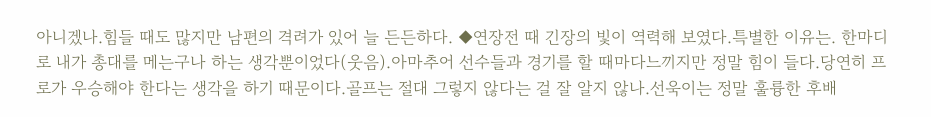아니겠나.힘들 때도 많지만 남편의 격려가 있어 늘 든든하다. ◆연장전 때 긴장의 빛이 역력해 보였다.특별한 이유는. 한마디로 내가 총대를 메는구나 하는 생각뿐이었다(웃음).아마추어 선수들과 경기를 할 때마다느끼지만 정말 힘이 들다.당연히 프로가 우승해야 한다는 생각을 하기 때문이다.골프는 절대 그렇지 않다는 걸 잘 알지 않나.선욱이는 정말 훌륭한 후배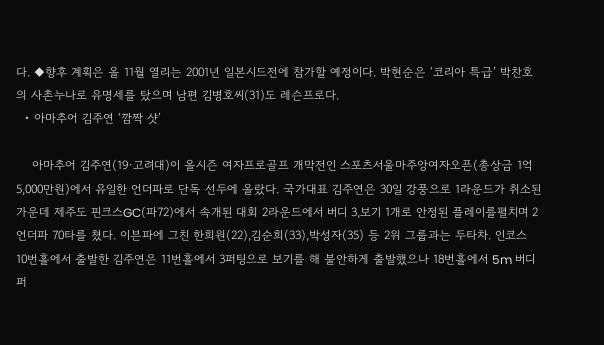다. ◆향후 계획은 올 11월 열리는 2001년 일본시드전에 참가할 예정이다. 박현순은 ‘코리아 특급’ 박찬호의 사촌누나로 유명세를 탔으며 남편 김병호씨(31)도 레슨프로다.
  • 아마추어 김주연 ‘깜짝 샷’

    아마추어 김주연(19·고려대)이 올시즌 여자프로골프 개막전인 스포츠서울마주앙여자오픈(총상금 1억5,000만원)에서 유일한 언더파로 단독 선두에 올랐다. 국가대표 김주연은 30일 강풍으로 1라운드가 취소된 가운데 제주도 핀크스GC(파72)에서 속개된 대회 2라운드에서 버디 3,보기 1개로 안정된 플레이를펼치며 2언더파 70타를 쳤다. 이븐파에 그친 한희원(22),김순희(33),박성자(35) 등 2위 그룹과는 두타차. 인코스 10번홀에서 출발한 김주연은 11번홀에서 3퍼팅으로 보기를 해 불안하게 출발했으나 18번홀에서 5m 버디퍼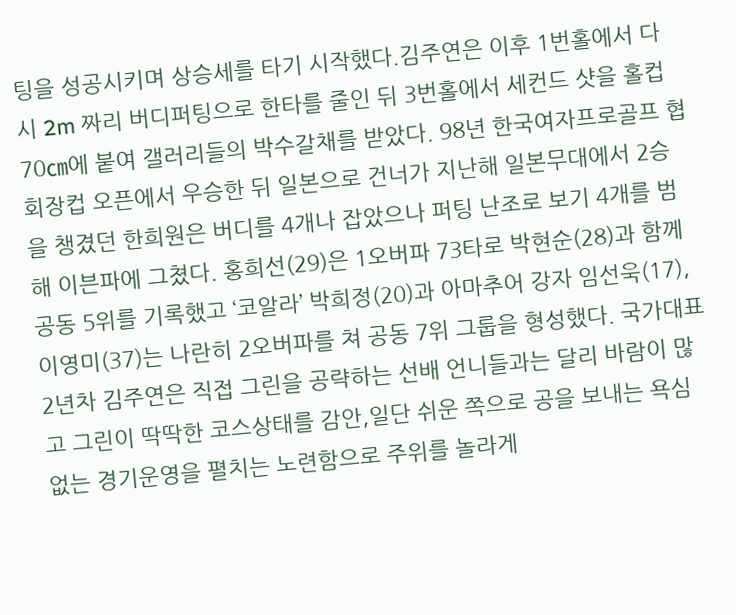팅을 성공시키며 상승세를 타기 시작했다.김주연은 이후 1번홀에서 다시 2m 짜리 버디퍼팅으로 한타를 줄인 뒤 3번홀에서 세컨드 샷을 홀컵 70㎝에 붙여 갤러리들의 박수갈채를 받았다. 98년 한국여자프로골프 협회장컵 오픈에서 우승한 뒤 일본으로 건너가 지난해 일본무대에서 2승을 챙겼던 한희원은 버디를 4개나 잡았으나 퍼팅 난조로 보기 4개를 범해 이븐파에 그쳤다. 홍희선(29)은 1오버파 73타로 박현순(28)과 함께 공동 5위를 기록했고 ‘코알라’ 박희정(20)과 아마추어 강자 임선욱(17),이영미(37)는 나란히 2오버파를 쳐 공동 7위 그룹을 형성했다. 국가대표 2년차 김주연은 직접 그린을 공략하는 선배 언니들과는 달리 바람이 많고 그린이 딱딱한 코스상태를 감안,일단 쉬운 쪽으로 공을 보내는 욕심 없는 경기운영을 펼치는 노련함으로 주위를 놀라게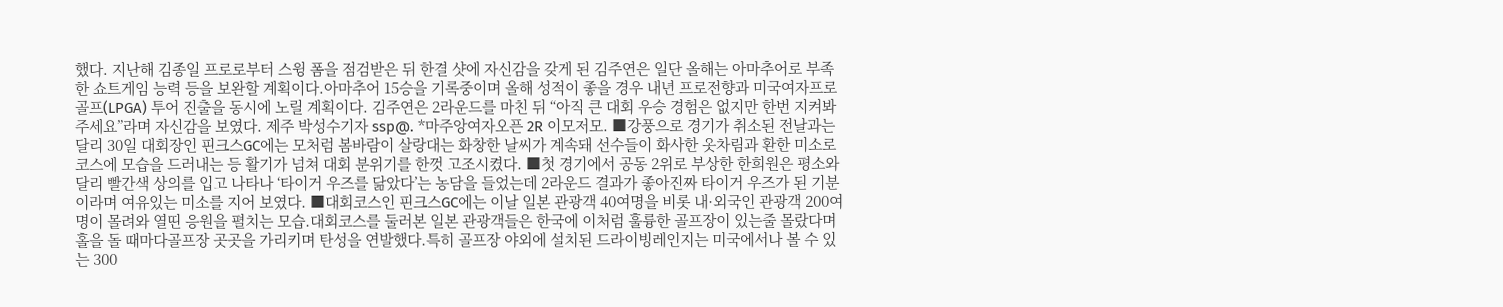했다. 지난해 김종일 프로로부터 스윙 폼을 점검받은 뒤 한결 샷에 자신감을 갖게 된 김주연은 일단 올해는 아마추어로 부족한 쇼트게임 능력 등을 보완할 계획이다.아마추어 15승을 기록중이며 올해 성적이 좋을 경우 내년 프로전향과 미국여자프로골프(LPGA) 투어 진출을 동시에 노릴 계획이다. 김주연은 2라운드를 마친 뒤 “아직 큰 대회 우승 경험은 없지만 한번 지켜봐 주세요”라며 자신감을 보였다. 제주 박성수기자 ssp@. *마주앙여자오픈 2R 이모저모. ■강풍으로 경기가 취소된 전날과는 달리 30일 대회장인 핀크스GC에는 모처럼 봄바람이 살랑대는 화창한 날씨가 계속돼 선수들이 화사한 옷차림과 환한 미소로 코스에 모습을 드러내는 등 활기가 넘쳐 대회 분위기를 한껏 고조시켰다. ■첫 경기에서 공동 2위로 부상한 한희원은 평소와 달리 빨간색 상의를 입고 나타나 ‘타이거 우즈를 닮았다’는 농담을 들었는데 2라운드 결과가 좋아진짜 타이거 우즈가 된 기분이라며 여유있는 미소를 지어 보였다. ■대회코스인 핀크스GC에는 이날 일본 관광객 40여명을 비롯 내·외국인 관광객 200여명이 몰려와 열띤 응원을 펼치는 모습.대회코스를 둘러본 일본 관광객들은 한국에 이처럼 훌륭한 골프장이 있는줄 몰랐다며 홀을 돌 때마다골프장 곳곳을 가리키며 탄성을 연발했다.특히 골프장 야외에 설치된 드라이빙레인지는 미국에서나 볼 수 있는 300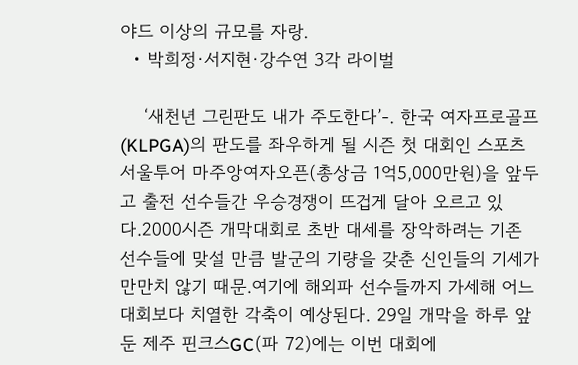야드 이상의 규모를 자랑.
  • 박희정·서지현·강수연 3각 라이벌

    ‘새천년 그린판도 내가 주도한다’-. 한국 여자프로골프(KLPGA)의 판도를 좌우하게 될 시즌 첫 대회인 스포츠서울투어 마주앙여자오픈(총상금 1억5,000만원)을 앞두고 출전 선수들간 우승경쟁이 뜨겁게 달아 오르고 있다.2000시즌 개막대회로 초반 대세를 장악하려는 기존 선수들에 맞설 만큼 발군의 기량을 갖춘 신인들의 기세가 만만치 않기 때문.여기에 해외파 선수들까지 가세해 어느 대회보다 치열한 각축이 예상된다. 29일 개막을 하루 앞둔 제주 핀크스GC(파 72)에는 이번 대회에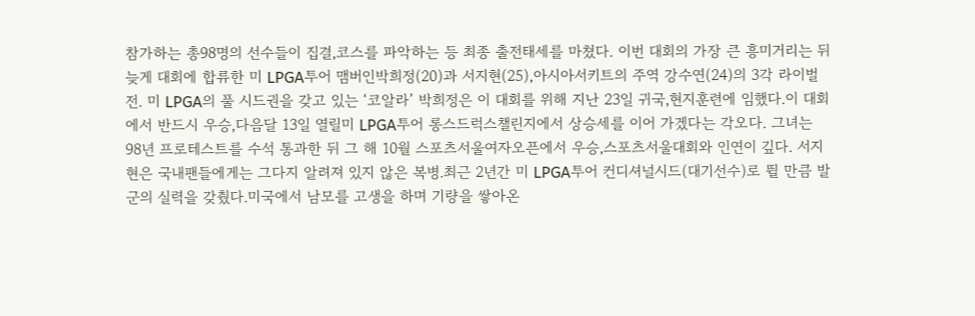참가하는 총98명의 선수들이 집결,코스를 파악하는 등 최종 출전태세를 마쳤다. 이번 대회의 가장 큰 흥미거리는 뒤늦게 대회에 합류한 미 LPGA투어 맴버인박희정(20)과 서지현(25),아시아서키트의 주역 강수연(24)의 3각 라이벌전. 미 LPGA의 풀 시드권을 갖고 있는 ‘코알라’ 박희정은 이 대회를 위해 지난 23일 귀국,현지훈련에 임했다.이 대회에서 반드시 우승,다음달 13일 열릴미 LPGA투어 롱스드럭스챌린지에서 상승세를 이어 가겠다는 각오다. 그녀는 98년 프로테스트를 수석 통과한 뒤 그 해 10월 스포츠서울여자오픈에서 우승,스포츠서울대회와 인연이 깊다. 서지현은 국내팬들에게는 그다지 알려져 있지 않은 복병.최근 2년간 미 LPGA투어 컨디셔널시드(대기선수)로 뛸 만큼 발군의 실력을 갖췄다.미국에서 남모를 고생을 하며 기량을 쌓아온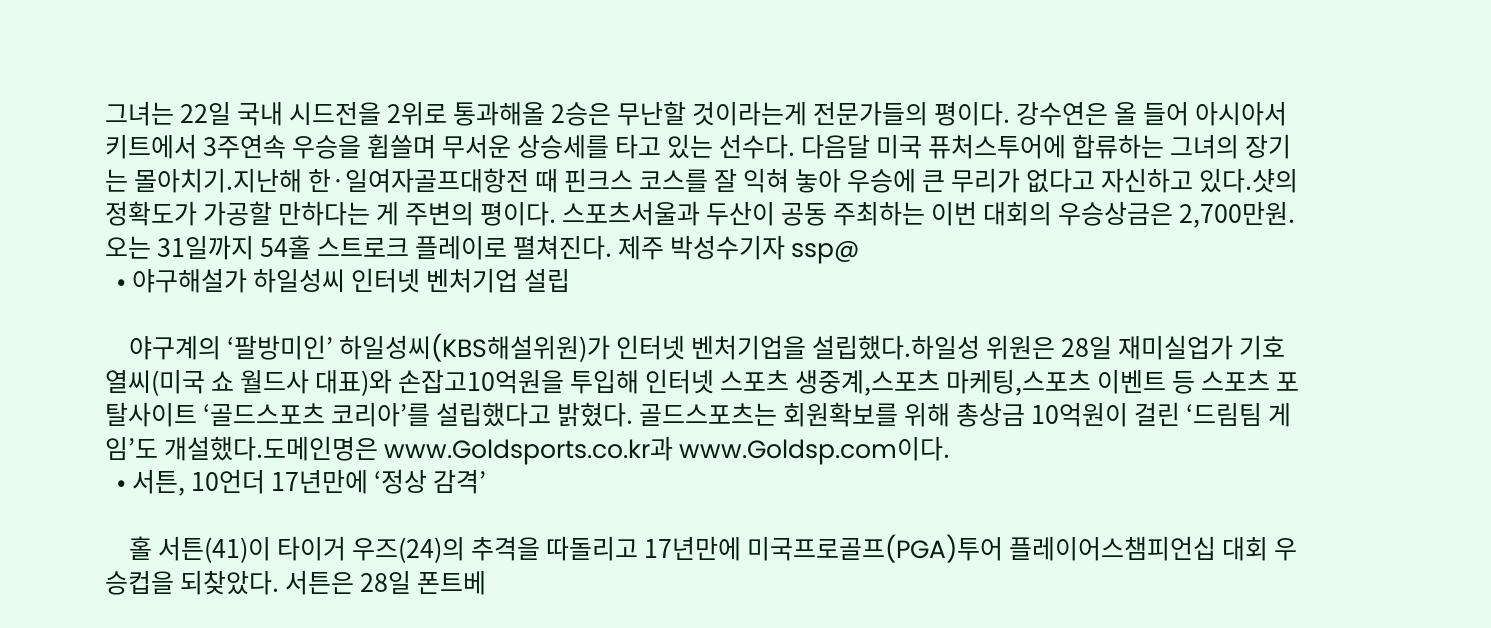그녀는 22일 국내 시드전을 2위로 통과해올 2승은 무난할 것이라는게 전문가들의 평이다. 강수연은 올 들어 아시아서키트에서 3주연속 우승을 휩쓸며 무서운 상승세를 타고 있는 선수다. 다음달 미국 퓨처스투어에 합류하는 그녀의 장기는 몰아치기.지난해 한·일여자골프대항전 때 핀크스 코스를 잘 익혀 놓아 우승에 큰 무리가 없다고 자신하고 있다.샷의 정확도가 가공할 만하다는 게 주변의 평이다. 스포츠서울과 두산이 공동 주최하는 이번 대회의 우승상금은 2,700만원.오는 31일까지 54홀 스트로크 플레이로 펼쳐진다. 제주 박성수기자 ssp@
  • 야구해설가 하일성씨 인터넷 벤처기업 설립

    야구계의 ‘팔방미인’ 하일성씨(KBS해설위원)가 인터넷 벤처기업을 설립했다.하일성 위원은 28일 재미실업가 기호열씨(미국 쇼 월드사 대표)와 손잡고10억원을 투입해 인터넷 스포츠 생중계,스포츠 마케팅,스포츠 이벤트 등 스포츠 포탈사이트 ‘골드스포츠 코리아’를 설립했다고 밝혔다. 골드스포츠는 회원확보를 위해 총상금 10억원이 걸린 ‘드림팀 게임’도 개설했다.도메인명은 www.Goldsports.co.kr과 www.Goldsp.com이다.
  • 서튼, 10언더 17년만에 ‘정상 감격’

    홀 서튼(41)이 타이거 우즈(24)의 추격을 따돌리고 17년만에 미국프로골프(PGA)투어 플레이어스챔피언십 대회 우승컵을 되찾았다. 서튼은 28일 폰트베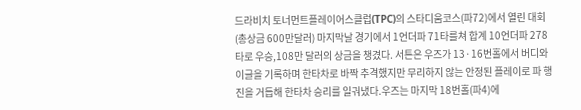드라비치 토너먼트플레이어스클럽(TPC)의 스타디움코스(파72)에서 열린 대회(총상금 600만달러) 마지막날 경기에서 1언더파 71타를쳐 합계 10언더파 278타로 우승,108만 달러의 상금을 챙겼다. 서튼은 우즈가 13·16번홀에서 버디와 이글을 기록하며 한타차로 바짝 추격했지만 무리하지 않는 안정된 플레이로 파 행진을 거듭해 한타차 승리를 일궈냈다.우즈는 마지막 18번홀(파4)에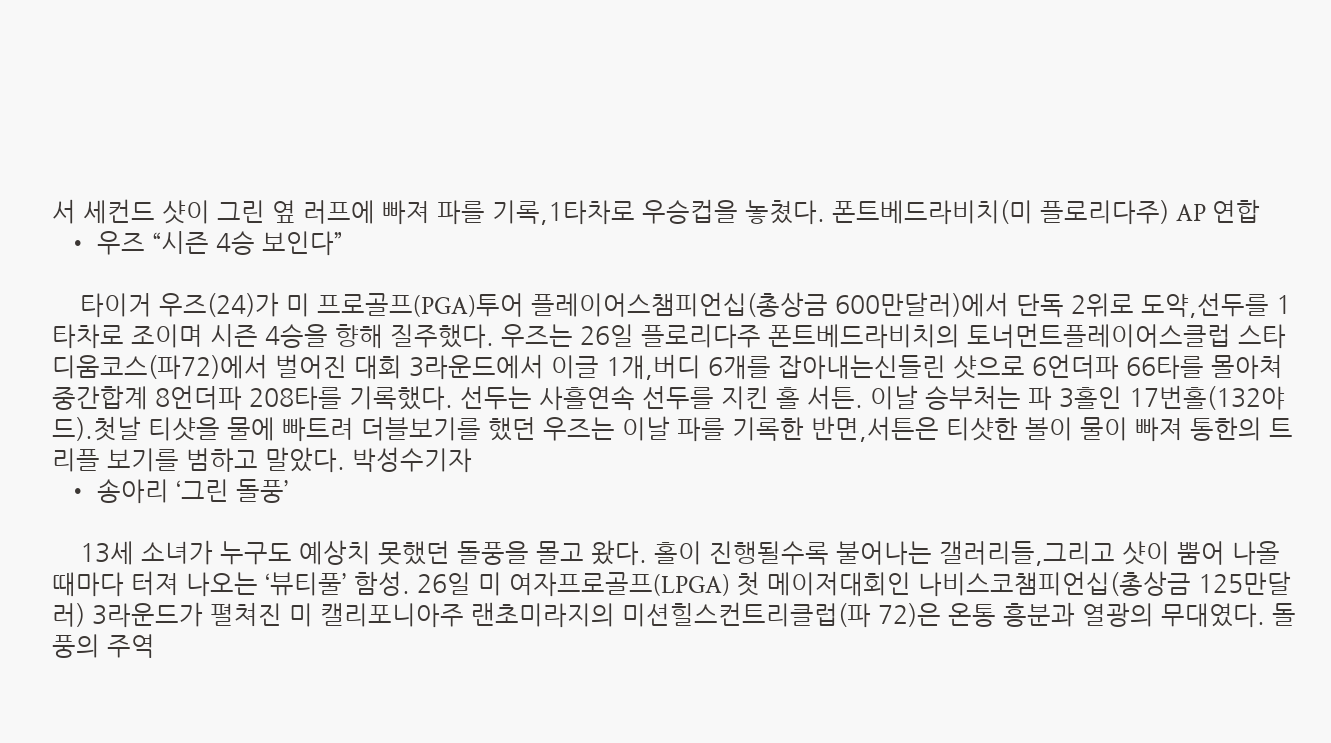서 세컨드 샷이 그린 옆 러프에 빠져 파를 기록,1타차로 우승컵을 놓쳤다. 폰트베드라비치(미 플로리다주) AP 연합
  • 우즈 “시즌 4승 보인다”

    타이거 우즈(24)가 미 프로골프(PGA)투어 플레이어스챔피언십(총상금 600만달러)에서 단독 2위로 도약,선두를 1타차로 조이며 시즌 4승을 향해 질주했다. 우즈는 26일 플로리다주 폰트베드라비치의 토너먼트플레이어스클럽 스타디움코스(파72)에서 벌어진 대회 3라운드에서 이글 1개,버디 6개를 잡아내는신들린 샷으로 6언더파 66타를 몰아쳐 중간합계 8언더파 208타를 기록했다. 선두는 사흘연속 선두를 지킨 홀 서튼. 이날 승부처는 파 3홀인 17번홀(132야드).첫날 티샷을 물에 빠트려 더블보기를 했던 우즈는 이날 파를 기록한 반면,서튼은 티샷한 볼이 물이 빠져 통한의 트리플 보기를 범하고 말았다. 박성수기자
  • 송아리 ‘그린 돌풍’

    13세 소녀가 누구도 예상치 못했던 돌풍을 몰고 왔다. 홀이 진행될수록 불어나는 갤러리들,그리고 샷이 뿜어 나올 때마다 터져 나오는 ‘뷰티풀’ 함성. 26일 미 여자프로골프(LPGA) 첫 메이저대회인 나비스코챔피언십(총상금 125만달러) 3라운드가 펼쳐진 미 캘리포니아주 랜초미라지의 미션힐스컨트리클럽(파 72)은 온통 흥분과 열광의 무대였다. 돌풍의 주역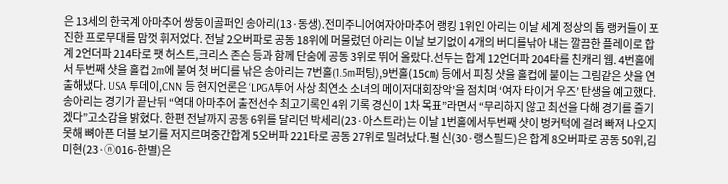은 13세의 한국계 아마추어 쌍둥이골퍼인 송아리(13·동생).전미주니어여자아마추어 랭킹 1위인 아리는 이날 세계 정상의 톱 랭커들이 포진한 프로무대를 맘껏 휘저었다. 전날 2오버파로 공동 18위에 머물렀던 아리는 이날 보기없이 4개의 버디를낚아 내는 깔끔한 플레이로 합계 2언더파 214타로 팻 허스트,크리스 존슨 등과 함께 단숨에 공동 3위로 뛰어 올랐다.선두는 합계 12언더파 204타를 친캐리 웹. 4번홀에서 두번째 샷을 홀컵 2m에 붙여 첫 버디를 낚은 송아리는 7번홀(1.5m퍼팅),9번홀(15㎝) 등에서 피칭 샷을 홀컵에 붙이는 그림같은 샷을 연출해냈다. USA 투데이,CNN 등 현지언론은 ‘LPGA투어 사상 최연소 소녀의 메이저대회장악’을 점치며 ‘여자 타이거 우즈’ 탄생을 예고했다. 송아리는 경기가 끝난뒤 “역대 아마추어 출전선수 최고기록인 4위 기록 경신이 1차 목표”라면서 “무리하지 않고 최선을 다해 경기를 즐기겠다”고소감을 밝혔다. 한편 전날까지 공동 6위를 달리던 박세리(23·아스트라)는 이날 1번홀에서두번째 샷이 벙커턱에 걸려 빠져 나오지 못해 뼈아픈 더블 보기를 저지르며중간합계 5오버파 221타로 공동 27위로 밀려났다.펄 신(30·랭스필드)은 합계 8오버파로 공동 50위,김미현(23·ⓝ016-한별)은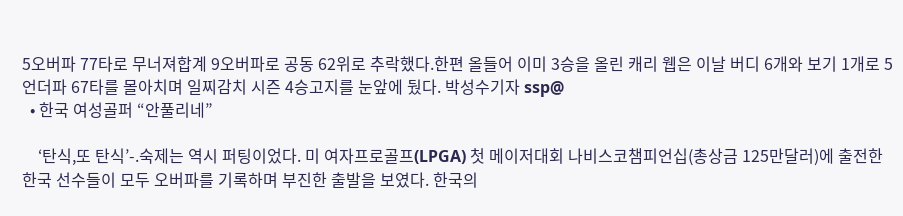5오버파 77타로 무너져합계 9오버파로 공동 62위로 추락했다.한편 올들어 이미 3승을 올린 캐리 웹은 이날 버디 6개와 보기 1개로 5언더파 67타를 몰아치며 일찌감치 시즌 4승고지를 눈앞에 뒀다. 박성수기자 ssp@
  • 한국 여성골퍼 “안풀리네”

    ‘탄식,또 탄식’-.숙제는 역시 퍼팅이었다. 미 여자프로골프(LPGA) 첫 메이저대회 나비스코챔피언십(총상금 125만달러)에 출전한 한국 선수들이 모두 오버파를 기록하며 부진한 출발을 보였다. 한국의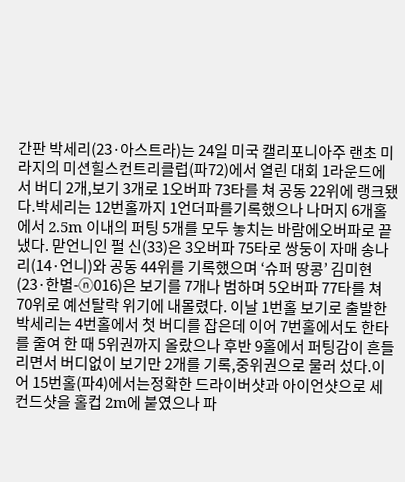간판 박세리(23·아스트라)는 24일 미국 캘리포니아주 랜초 미라지의 미션힐스컨트리클럽(파72)에서 열린 대회 1라운드에서 버디 2개,보기 3개로 1오버파 73타를 쳐 공동 22위에 랭크됐다.박세리는 12번홀까지 1언더파를기록했으나 나머지 6개홀에서 2.5m 이내의 퍼팅 5개를 모두 놓치는 바람에오버파로 끝냈다. 맏언니인 펄 신(33)은 3오버파 75타로 쌍둥이 자매 송나리(14·언니)와 공동 44위를 기록했으며 ‘슈퍼 땅콩’ 김미현(23·한별-ⓝ016)은 보기를 7개나 범하며 5오버파 77타를 쳐 70위로 예선탈락 위기에 내몰렸다. 이날 1번홀 보기로 출발한 박세리는 4번홀에서 첫 버디를 잡은데 이어 7번홀에서도 한타를 줄여 한 때 5위권까지 올랐으나 후반 9홀에서 퍼팅감이 흔들리면서 버디없이 보기만 2개를 기록,중위권으로 물러 섰다.이어 15번홀(파4)에서는정확한 드라이버샷과 아이언샷으로 세컨드샷을 홀컵 2m에 붙였으나 파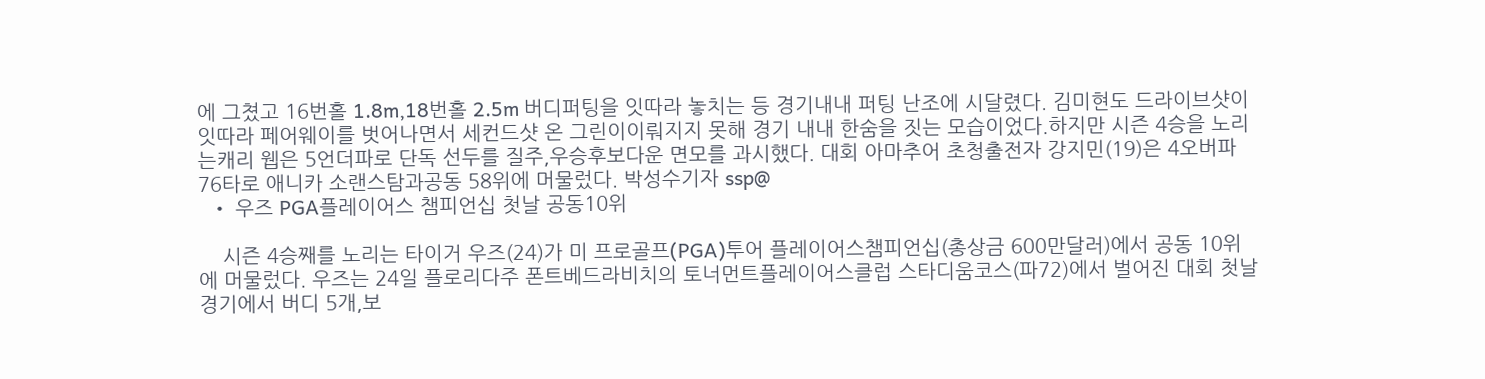에 그쳤고 16번홀 1.8m,18번홀 2.5m 버디퍼팅을 잇따라 놓치는 등 경기내내 퍼팅 난조에 시달렸다. 김미현도 드라이브샷이 잇따라 페어웨이를 벗어나면서 세컨드샷 온 그린이이뤄지지 못해 경기 내내 한숨을 짓는 모습이었다.하지만 시즌 4승을 노리는캐리 웹은 5언더파로 단독 선두를 질주,우승후보다운 면모를 과시했다. 대회 아마추어 초청출전자 강지민(19)은 4오버파 76타로 애니카 소랜스탐과공동 58위에 머물렀다. 박성수기자 ssp@
  • 우즈 PGA플레이어스 챔피언십 첫날 공동10위

    시즌 4승째를 노리는 타이거 우즈(24)가 미 프로골프(PGA)투어 플레이어스챔피언십(총상금 600만달러)에서 공동 10위에 머물렀다. 우즈는 24일 플로리다주 폰트베드라비치의 토너먼트플레이어스클럽 스타디움코스(파72)에서 벌어진 대회 첫날 경기에서 버디 5개,보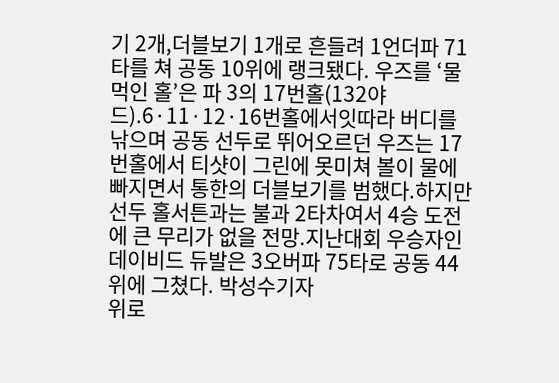기 2개,더블보기 1개로 흔들려 1언더파 71타를 쳐 공동 10위에 랭크됐다. 우즈를 ‘물 먹인 홀’은 파 3의 17번홀(132야드).6·11·12·16번홀에서잇따라 버디를 낚으며 공동 선두로 뛰어오르던 우즈는 17번홀에서 티샷이 그린에 못미쳐 볼이 물에 빠지면서 통한의 더블보기를 범했다.하지만 선두 홀서튼과는 불과 2타차여서 4승 도전에 큰 무리가 없을 전망.지난대회 우승자인 데이비드 듀발은 3오버파 75타로 공동 44위에 그쳤다. 박성수기자
위로